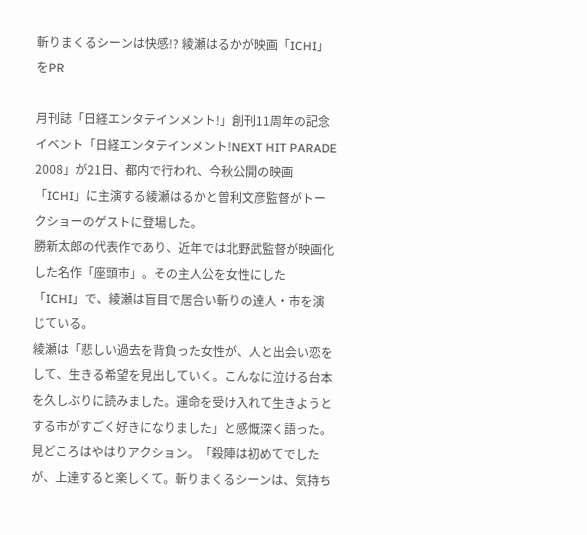斬りまくるシーンは快感!? 綾瀬はるかが映画「ICHI」をPR

月刊誌「日経エンタテインメント!」創刊11周年の記念イベント「日経エンタテインメント!NEXT HIT PARADE 2008」が21日、都内で行われ、今秋公開の映画「ICHI」に主演する綾瀬はるかと曽利文彦監督がトークショーのゲストに登場した。
勝新太郎の代表作であり、近年では北野武監督が映画化した名作「座頭市」。その主人公を女性にした「ICHI」で、綾瀬は盲目で居合い斬りの達人・市を演じている。
綾瀬は「悲しい過去を背負った女性が、人と出会い恋をして、生きる希望を見出していく。こんなに泣ける台本を久しぶりに読みました。運命を受け入れて生きようとする市がすごく好きになりました」と感慨深く語った。見どころはやはりアクション。「殺陣は初めてでしたが、上達すると楽しくて。斬りまくるシーンは、気持ち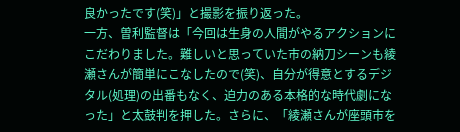良かったです(笑)」と撮影を振り返った。
一方、曽利監督は「今回は生身の人間がやるアクションにこだわりました。難しいと思っていた市の納刀シーンも綾瀬さんが簡単にこなしたので(笑)、自分が得意とするデジタル(処理)の出番もなく、迫力のある本格的な時代劇になった」と太鼓判を押した。さらに、「綾瀬さんが座頭市を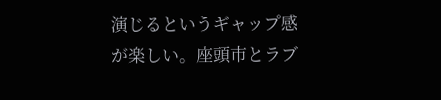演じるというギャップ感が楽しい。座頭市とラブ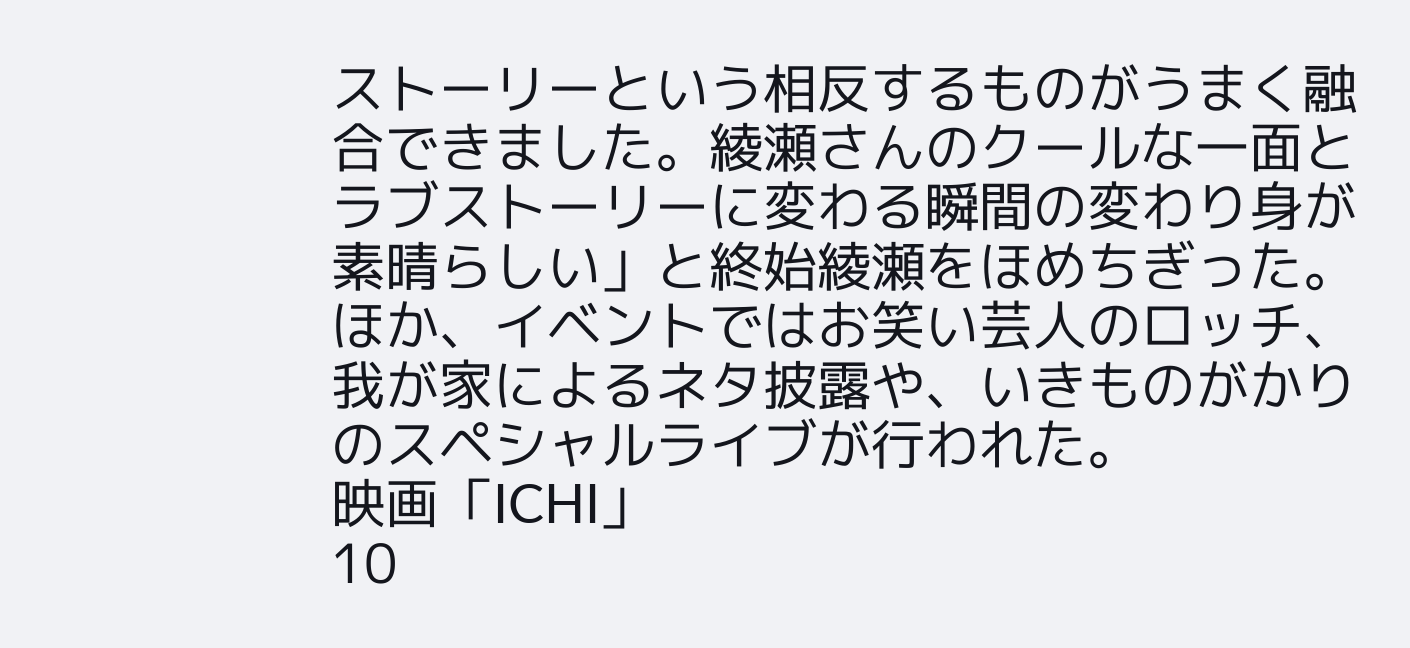ストーリーという相反するものがうまく融合できました。綾瀬さんのクールな一面とラブストーリーに変わる瞬間の変わり身が素晴らしい」と終始綾瀬をほめちぎった。
ほか、イベントではお笑い芸人のロッチ、我が家によるネタ披露や、いきものがかりのスペシャルライブが行われた。
映画「ICHI」
10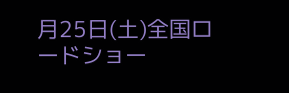月25日(土)全国ロードショー